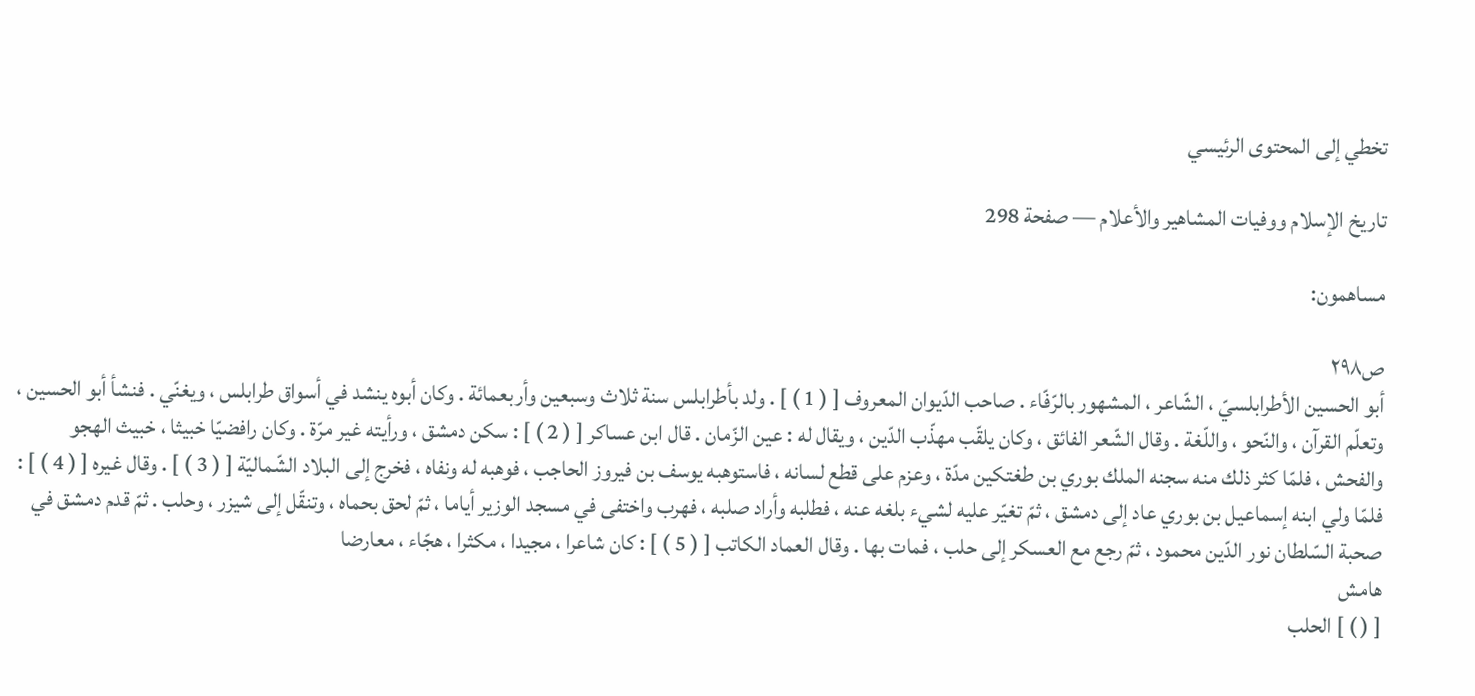تخطي إلى المحتوى الرئيسي

تاريخ الإسلام ووفيات المشاهير والأعلام — صفحة 298

مساهمون:

ص٢٩٨
أبو الحسين الأطرابلسيّ ، الشّاعر ، المشهور بالرّفّاء . صاحب الدّيوان المعروف [ ( 1 ) ] . ولد بأطرابلس سنة ثلاث وسبعين وأربعمائة . وكان أبوه ينشد في أسواق طرابلس ، ويغنّي . فنشأ أبو الحسين ، وتعلّم القرآن ، والنّحو ، واللّغة . وقال الشّعر الفائق ، وكان يلقّب مهذّب الدّين ، ويقال له : عين الزّمان . قال ابن عساكر [ ( 2 ) ] : سكن دمشق ، ورأيته غير مرّة . وكان رافضيّا خبيثا ، خبيث الهجو والفحش ، فلمّا كثر ذلك منه سجنه الملك بوري بن طغتكين مدّة ، وعزم على قطع لسانه ، فاستوهبه يوسف بن فيروز الحاجب ، فوهبه له ونفاه ، فخرج إلى البلاد الشّماليّة [ ( 3 ) ] . وقال غيره [ ( 4 ) ] : فلمّا ولي ابنه إسماعيل بن بوري عاد إلى دمشق ، ثمّ تغيّر عليه لشيء بلغه عنه ، فطلبه وأراد صلبه ، فهرب واختفى في مسجد الوزير أياما ، ثمّ لحق بحماه ، وتنقّل إلى شيزر ، وحلب . ثمّ قدم دمشق في صحبة السّلطان نور الدّين محمود ، ثمّ رجع مع العسكر إلى حلب ، فمات بها . وقال العماد الكاتب [ ( 5 ) ] : كان شاعرا ، مجيدا ، مكثرا ، هجّاء ، معارضا
هامش
[ ( ) ] الحلب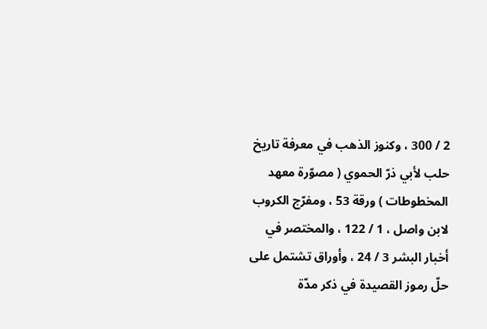2 / 300 ، وكنوز الذهب في معرفة تاريخ حلب لأبي ذرّ الحموي ( مصوّرة معهد المخطوطات ) ورقة 53 ، ومفرّج الكروب لابن واصل ، 1 / 122 ، والمختصر في أخبار البشر 3 / 24 ، وأوراق تشتمل على حلّ رموز القصيدة في ذكر مدّة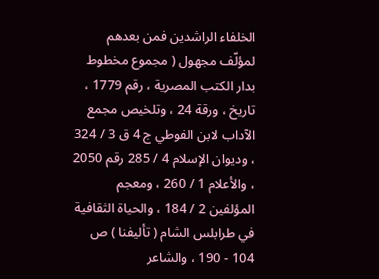الخلفاء الراشدين فمن بعدهم لمؤلّف مجهول ( مجموع مخطوط بدار الكتب المصرية ، رقم 1779 ، تاريخ ، ورقة 24 ، وتلخيص مجمع الآداب لابن الفوطي ج 4 ق 3 / 324 ، وديوان الإسلام 4 / 285 رقم 2050 ، والأعلام 1 / 260 ، ومعجم المؤلفين 2 / 184 ، والحياة الثقافية في طرابلس الشام ( تأليفنا ) ص 104 - 190 ، والشاعر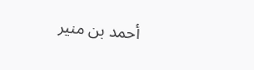أحمد بن منير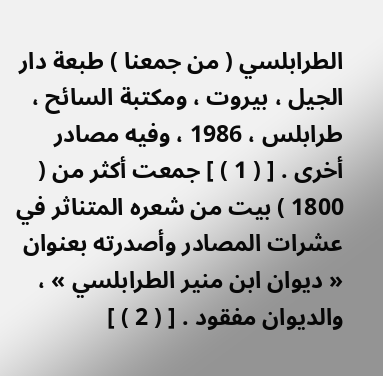الطرابلسي ( من جمعنا ) طبعة دار الجيل ، بيروت ، ومكتبة السائح ، طرابلس ، 1986 ، وفيه مصادر أخرى . [ ( 1 ) ] جمعت أكثر من ( 1800 ) بيت من شعره المتناثر في عشرات المصادر وأصدرته بعنوان « ديوان ابن منير الطرابلسي » ، والديوان مفقود . [ ( 2 ) ]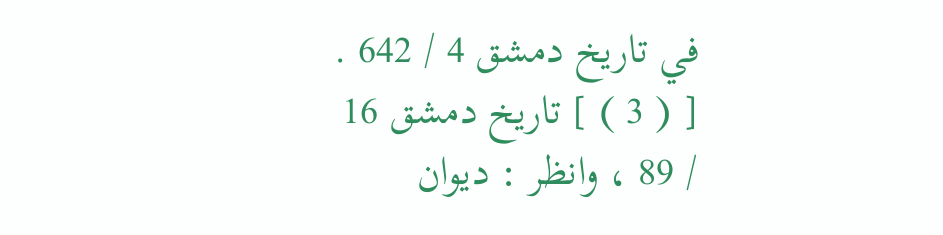في تاريخ دمشق 4 / 642 . [ ( 3 ) ] تاريخ دمشق 16 / 89 ، وانظر : ديوان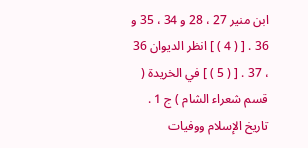ابن منير 27 ، 28 و 34 ، 35 و 36 . [ ( 4 ) ] انظر الديوان 36 ، 37 . [ ( 5 ) ] في الخريدة ( قسم شعراء الشام ) ج 1 .
تاريخ الإسلام ووفيات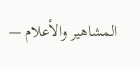المشاهير والأعلام —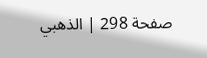صفحة 298 | الذهبي